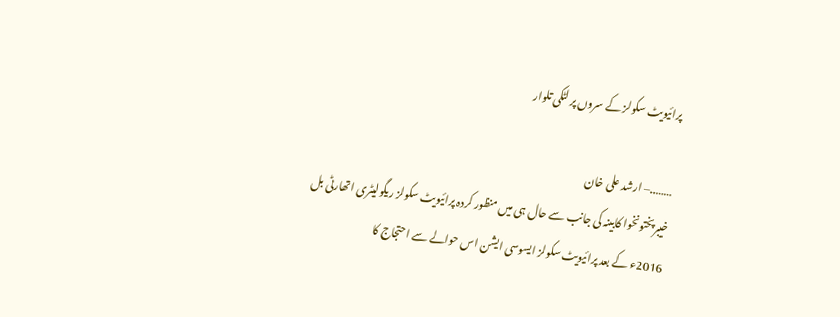پرائیویٹ سکولز کے سروں پر لٹکی تلوار

……..– ارشد علی خان
خیبرپختونخوا کابینہ کی جانب سے حال ہی میں منظور کردہ پرائیویٹ سکولز ریگولیٹری اتھارٹی بل 2016ء کے بعد پرائیویٹ سکولز ایسوسی ایشن اس حوالے سے احتجاج کا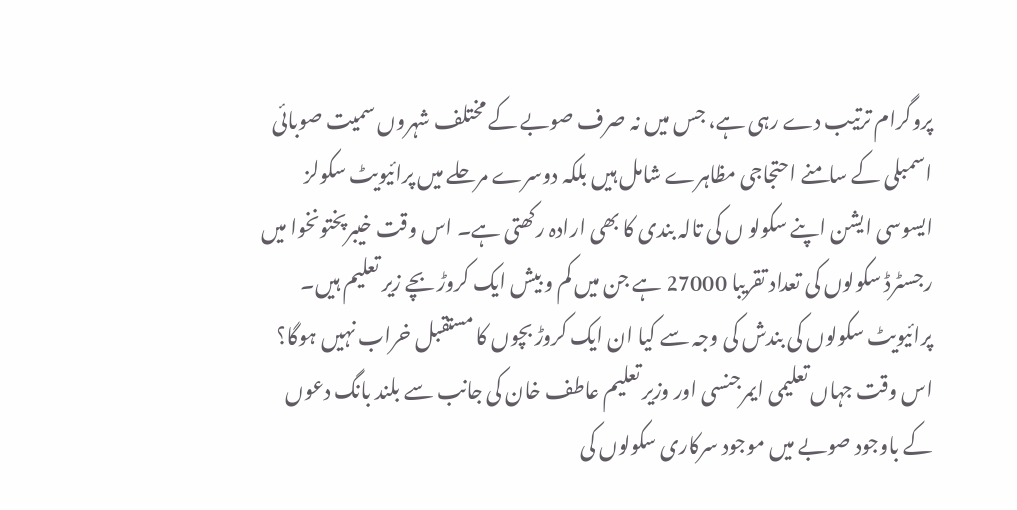پروگرام ترتیب دے رہی ہے، جس میں نہ صرف صوبے کے مختلف شہروں سمیت صوبائی اسمبلی کے سامنے احتجاجی مظاہرے شامل ہیں بلکہ دوسرے مرحلے میں پرائیویٹ سکولز ایسوسی ایشن اپنے سکولو ں کی تالہ بندی کا بھی ارادہ رکھتی ہے۔ اس وقت خیبرپختونخوا میں رجسٹرڈ سکولوں کی تعداد تقریبا 27000 ہے جن میں کم و بیش ایک کروڑ بچے زیر تعلیم ہیں۔ پرائیویٹ سکولوں کی بندش کی وجہ سے کیا ان ایک کروڑ بچوں کا مستقبل خراب نہیں ہوگا؟ اس وقت جہاں تعلیمی ایمرجنسی اور وزیر تعلیم عاطف خان کی جانب سے بلند بانگ دعوں کے باوجود صوبے میں موجود سرکاری سکولوں کی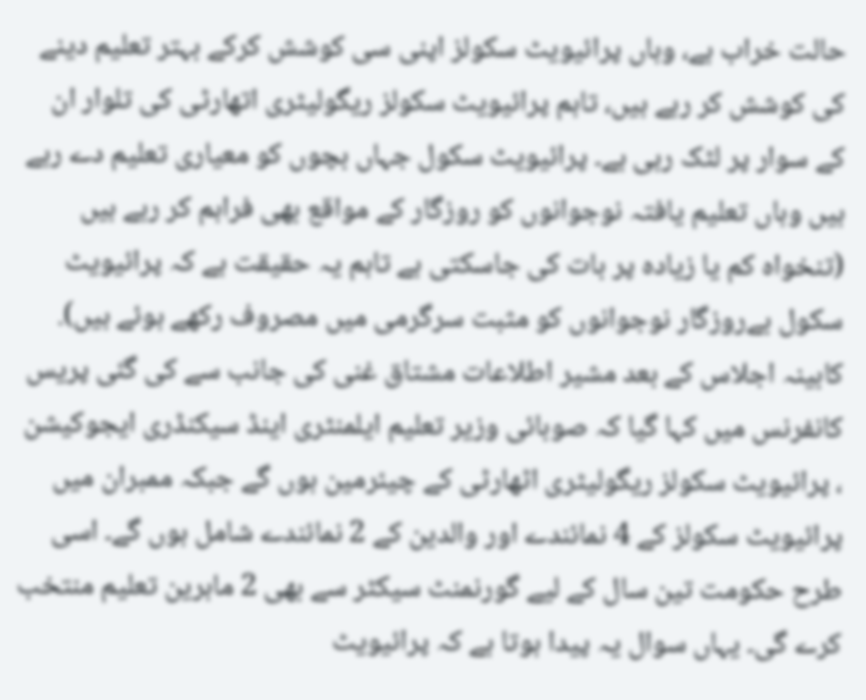حالت خراب ہے، وہاں پرائیویٹ سکولز اپنی سی کوشش کرکے بہتر تعلیم دینے کی کوشش کر رہے ہیں، تاہم پرائیویٹ سکولز ریگولیٹری اتھارٹی کی تلوار ان کے سوار پر لٹک رہی ہے۔ پرائیویٹ سکول جہاں بچوں کو معیاری تعلیم دے رہے ہیں وہاں تعلیم یافتہ نوجوانوں کو روزگار کے مواقع بھی فراہم کر رہے ہیں (تنخواہ کم یا زیادہ پر بات کی جاسکتی ہے تاہم یہ حقیقت ہے کہ پرائیویٹ سکول بےروزگار نوجوانوں کو مثبت سرگرمی میں مصروف رکھے ہوئے ہیں). کابینہ اجلاس کے بعد مشیر اطلاعات مشتاق غنی کی جانب سے کی گئی پریس کانفرنس میں کہا گیا کہ صوبائی وزیر تعلیم ایلمنٹری اینڈ سیکنڈری ایجوکیشن ، پرائیویٹ سکولز ریگولیٹری اٹھارٹی کے چیئرمین ہوں گے جبکہ ممبران میں پرائیویٹ سکولز کے 4 نمائندے اور والدین کے 2 نمائندے شامل ہوں گے۔ اسی طرح حکومت تین سال کے لیے گورنمنٹ سیکٹر سے بھی 2 ماہرین تعلیم منتخب کرے گی۔ یہاں سوال یہ پیدا ہوتا ہے کہ پرائیویٹ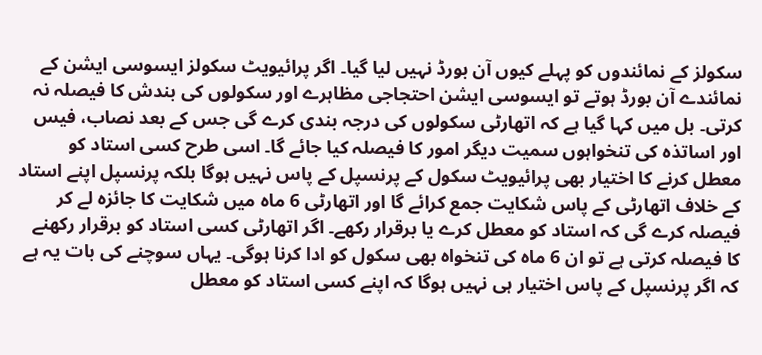سکولز کے نمائندوں کو پہلے کیوں آن بورڈ نہیں لیا گیا۔ اگر پرائیویٹ سکولز ایسوسی ایشن کے نمائندے آن بورڈ ہوتے تو ایسوسی ایشن احتجاجی مظاہرے اور سکولوں کی بندش کا فیصلہ نہ کرتی۔ بل میں کہا گیا ہے کہ اتھارٹی سکولوں کی درجہ بندی کرے گی جس کے بعد نصاب، فیس اور اساتذہ کی تنخواہوں سمیت دیگر امور کا فیصلہ کیا جائے گا۔ اسی طرح کسی استاد کو معطل کرنے کا اختیار بھی پرائیویٹ سکول کے پرنسپل کے پاس نہیں ہوگا بلکہ پرنسپل اپنے استاد کے خلاف اتھارٹی کے پاس شکایت جمع کرائے گا اور اتھارٹی 6 ماہ میں شکایت کا جائزہ لے کر فیصلہ کرے گی کہ استاد کو معطل کرے یا برقرار رکھے۔ اگر اتھارٹی کسی استاد کو برقرار رکھنے کا فیصلہ کرتی ہے تو ان 6 ماہ کی تنخواہ بھی سکول کو ادا کرنا ہوگی۔ یہاں سوچنے کی بات یہ ہے کہ اگر پرنسپل کے پاس اختیار ہی نہیں ہوگا کہ اپنے کسی استاد کو معطل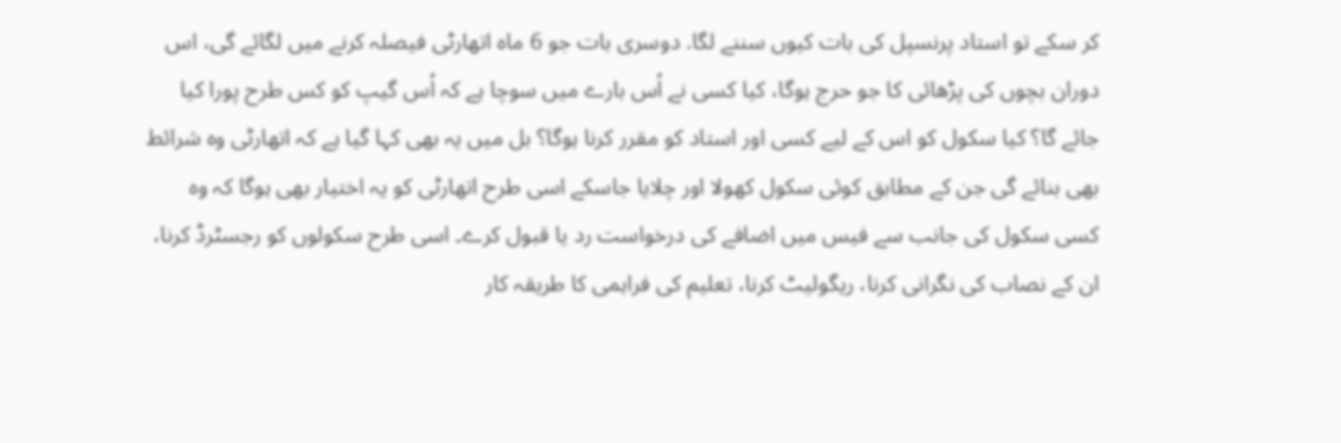کر سکے تو استاد پرنسپل کی بات کیوں سننے لگا. دوسری بات جو 6 ماہ اتھارٹی فیصلہ کرنے میں لگائے گی، اس دوران بچوں کی پڑھائی کا جو حرج ہوگا، کیا کسی نے اُس بارے میں سوچا ہے کہ اُس گیپ کو کس طرح پورا کیا جائے گا؟ کیا سکول کو اس کے لیے کسی اور استاد کو مقرر کرنا ہوگا؟ بل میں یہ بھی کہا گیا ہے کہ اتھارٹی وہ شرائط بھی بنائے گی جن کے مطابق کوئی سکول کھولا اور چلایا جاسکے اسی طرح اتھارٹی کو یہ اختیار بھی ہوگا کہ وہ کسی سکول کی جانب سے فیس میں اضافے کی درخواست رد یا قبول کرے۔ اسی طرح سکولوں کو رجسٹرڈ کرنا، ان کے نصاب کی نگرانی کرنا، ریگولیٹ کرنا، تعلیم کی فراہمی کا طریقہ کار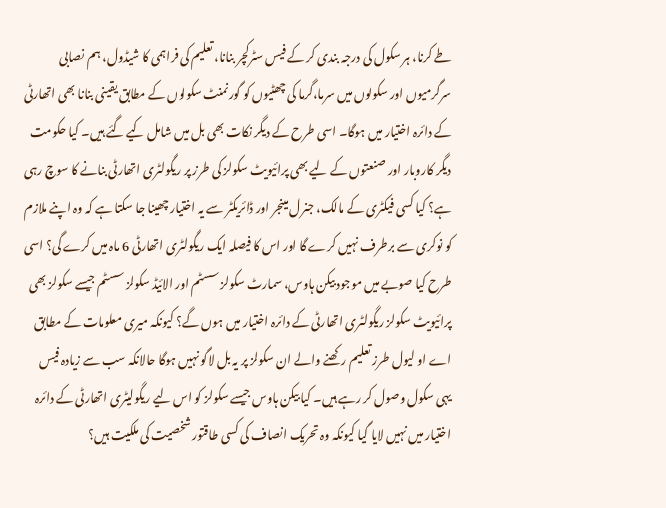طے کرنا، ہر سکول کی درجہ بندی کر کے فیس سٹرکچر بنانا، تعلیم کی فراہمی کا شیڈول، ہم نصابی سرگرمیوں اور سکولوں میں سرما،گرما کی چھٹیوں کو گورنمنٹ سکولوں کے مطابق یقینی بنانا بھی اتھارٹی کے دائرہ اختیار میں ہوگا۔ اسی طرح کے دیگر نکات بھی بل میں شامل کیے گئے ہیں۔ کیا حکومت دیگر کاروبار اور صنعتوں کے لیے بھی پرائیویٹ سکولز کی طرز پر ریگولٹری اتھارٹی بنانے کا سوچ رہی ہے؟ کیا کسی فیکٹری کے مالک، جنرل مینجر اور ڈائریکٹر سے یہ اختیار چھینا جا سکتا ہے کہ وہ اپنے ملازم کو نوکری سے برطرف نہیں کرے گا اور اس کا فیصلہ ایک ریگولٹری اتھارٹی 6 ماہ میں کرے گی؟ اسی طرح کیا صوبے میں موجود بیکن ہاوس، سمارٹ سکولز سسٹم اور الائیڈ سکولز سسٹم جیسے سکولز بھی پرائیویٹ سکولز ریگولٹری اتھارٹی کے دائرہ اختیار میں ہوں گے؟ کیونکہ میری معلومات کے مطابق اے او لیول طرز تعلیم رکھنے والے ان سکولز پر یہ بل لاگو نہیں ہوگا حالانکہ سب سے زیادہ فیس یہی سکول وصول کر رہے ہیں۔ کیا بیکن ہاوس جیسے سکولز کو اس لیے ریگولیٹری اتھارٹی کے دائرہ اختیار میں نہیں لایا گیا کیونکہ وہ تحریک انصاف کی کسی طاقتور شخصیت کی ملکیت ہیں؟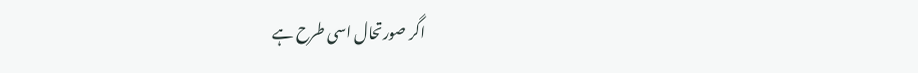اگر صورتحال اسی طرح ہے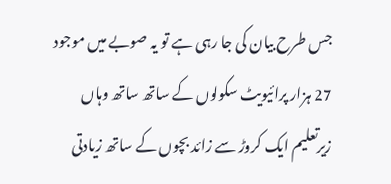جس طرح بیان کی جا رہی ہے تو یہ صوبے میں موجود 27 ہزار پرائیویٹ سکولوں کے ساتھ ساتھ وہاں زیرتعلیم ایک کروڑ سے زائد بچوں کے ساتھ زیادتی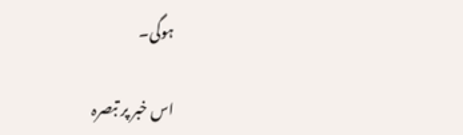ہوگی۔

اس خبر پر تبصرہ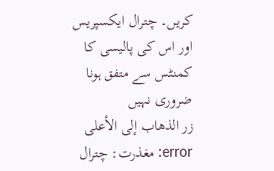کریں۔ چترال ایکسپریس اور اس کی پالیسی کا کمنٹس سے متفق ہونا ضروری نہیں
زر الذهاب إلى الأعلى
error: مغذرت: چترال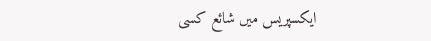ایکسپریس میں شائع کسی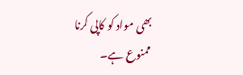بھی مواد کو کاپی کرنا ممنوع ہے۔